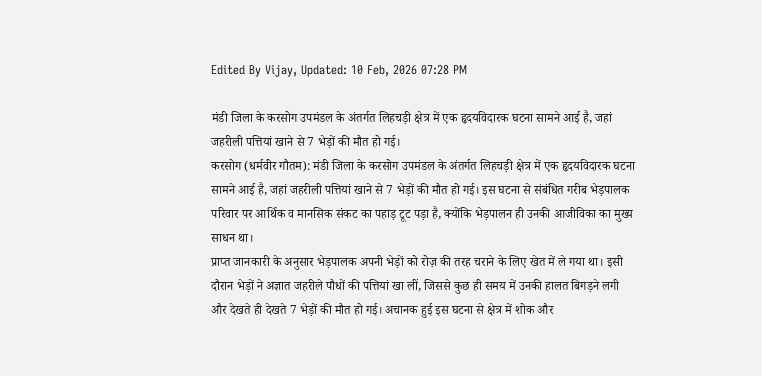Edited By Vijay, Updated: 10 Feb, 2026 07:28 PM

मंडी जिला के करसोग उपमंडल के अंतर्गत लिहचड़ी क्षेत्र में एक हृदयविदारक घटना सामने आई है, जहां जहरीली पत्तियां खाने से 7 भेड़ों की मौत हो गई।
करसोग (धर्मवीर गौतम): मंडी जिला के करसोग उपमंडल के अंतर्गत लिहचड़ी क्षेत्र में एक हृदयविदारक घटना सामने आई है, जहां जहरीली पत्तियां खाने से 7 भेड़ों की मौत हो गई। इस घटना से संबंधित गरीब भेड़पालक परिवार पर आर्थिक व मानसिक संकट का पहाड़ टूट पड़ा है, क्योंकि भेड़पालन ही उनकी आजीविका का मुख्य साधन था।
प्राप्त जानकारी के अनुसार भेड़पालक अपनी भेड़ों को रोज़ की तरह चराने के लिए खेत में ले गया था। इसी दौरान भेड़ों ने अज्ञात जहरीले पौधों की पत्तियां खा लीं, जिससे कुछ ही समय में उनकी हालत बिगड़ने लगी और देखते ही देखते 7 भेड़ों की मौत हो गई। अचानक हुई इस घटना से क्षेत्र में शोक और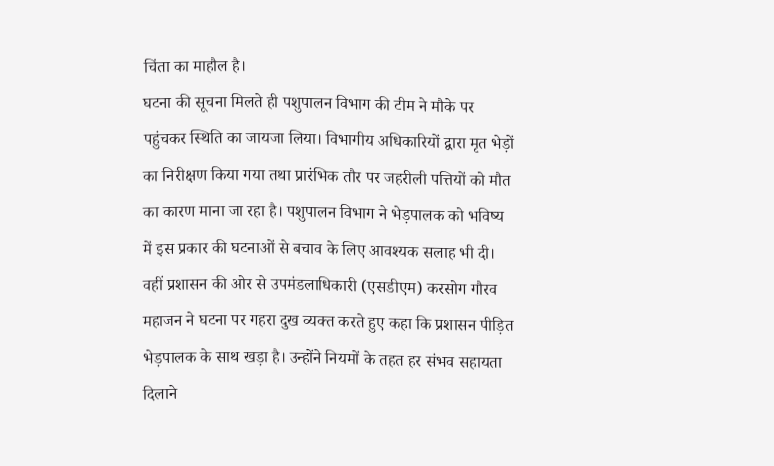चिंता का माहौल है।
घटना की सूचना मिलते ही पशुपालन विभाग की टीम ने मौके पर पहुंचकर स्थिति का जायजा लिया। विभागीय अधिकारियों द्वारा मृत भेड़ों का निरीक्षण किया गया तथा प्रारंभिक तौर पर जहरीली पत्तियों को मौत का कारण माना जा रहा है। पशुपालन विभाग ने भेड़पालक को भविष्य में इस प्रकार की घटनाओं से बचाव के लिए आवश्यक सलाह भी दी।
वहीं प्रशासन की ओर से उपमंडलाधिकारी (एसडीएम) करसोग गौरव महाजन ने घटना पर गहरा दुख व्यक्त करते हुए कहा कि प्रशासन पीड़ित भेड़पालक के साथ खड़ा है। उन्होंने नियमों के तहत हर संभव सहायता दिलाने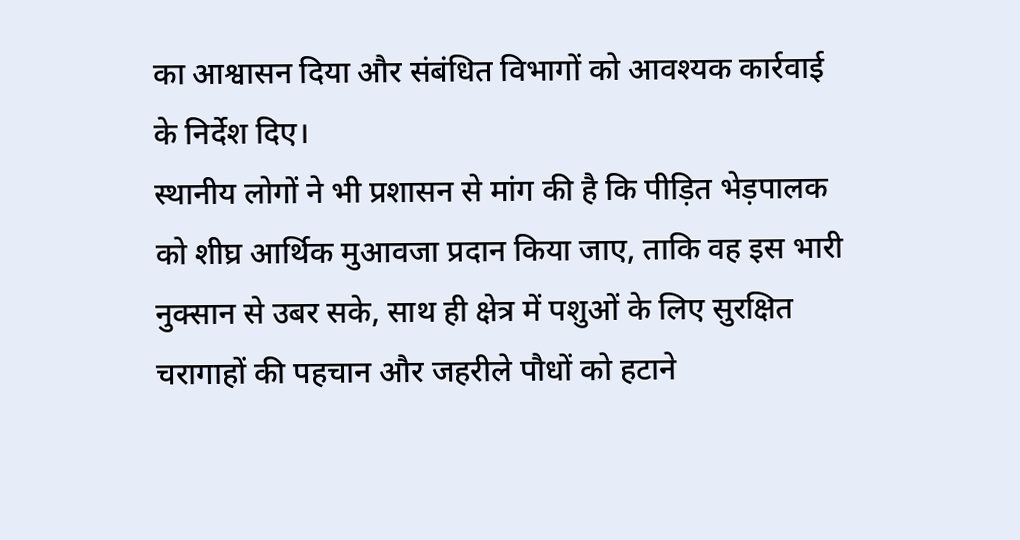का आश्वासन दिया और संबंधित विभागों को आवश्यक कार्रवाई के निर्देश दिए।
स्थानीय लोगों ने भी प्रशासन से मांग की है कि पीड़ित भेड़पालक को शीघ्र आर्थिक मुआवजा प्रदान किया जाए, ताकि वह इस भारी नुक्सान से उबर सके, साथ ही क्षेत्र में पशुओं के लिए सुरक्षित चरागाहों की पहचान और जहरीले पौधों को हटाने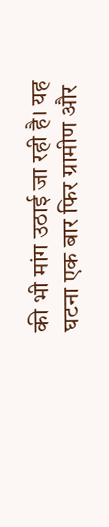की भी मांग उठाई जा रही है। यह घटना एक बार फिर ग्रामीण और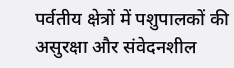पर्वतीय क्षेत्रों में पशुपालकों की असुरक्षा और संवेदनशील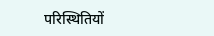परिस्थितियों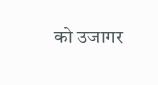को उजागर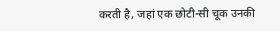करती है, जहां एक छोटी-सी चूक उनकी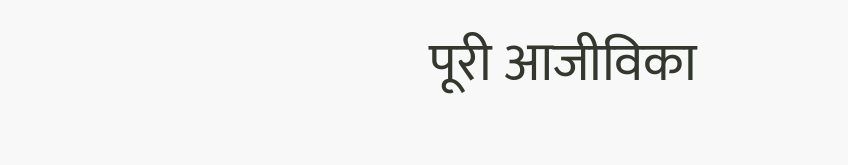पूरी आजीविका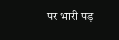पर भारी पड़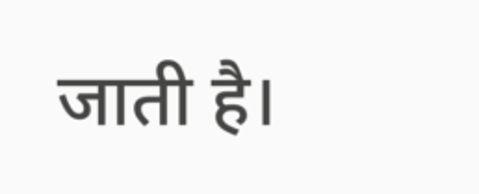जाती है।